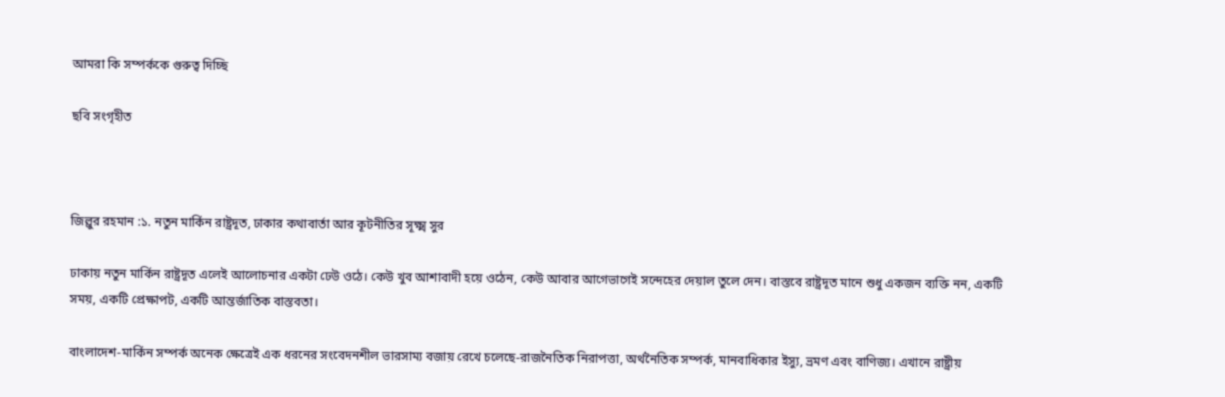আমরা কি সম্পর্ককে গুরুত্ব দিচ্ছি

ছবি সংগৃহীত



জিল্লুর রহমান :১. নতুন মার্কিন রাষ্ট্রদূত, ঢাকার কথাবার্তা আর কূটনীতির সূক্ষ্ম সুর

ঢাকায় নতুন মার্কিন রাষ্ট্রদূত এলেই আলোচনার একটা ঢেউ ওঠে। কেউ খুব আশাবাদী হয়ে ওঠেন, কেউ আবার আগেভাগেই সন্দেহের দেয়াল তুলে দেন। বাস্তবে রাষ্ট্রদূত মানে শুধু একজন ব্যক্তি নন, একটি সময়, একটি প্রেক্ষাপট, একটি আন্তর্জাতিক বাস্তবতা।

বাংলাদেশ-মার্কিন সম্পর্ক অনেক ক্ষেত্রেই এক ধরনের সংবেদনশীল ভারসাম্য বজায় রেখে চলেছে-রাজনৈতিক নিরাপত্তা, অর্থনৈতিক সম্পর্ক, মানবাধিকার ইস্যু, ভ্রমণ এবং বাণিজ্য। এখানে রাষ্ট্রীয়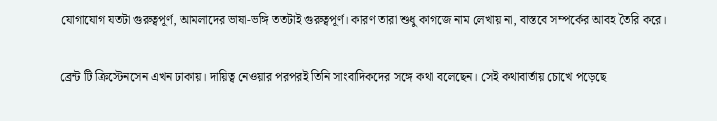যোগাযোগ যতটা গুরুত্বপূর্ণ, আমলাদের ভাষা-ভঙ্গি ততটাই গুরুত্বপূর্ণ। কারণ তারা শুধু কাগজে নাম লেখায় না, বাস্তবে সম্পর্কের আবহ তৈরি করে।

ব্রেন্ট টি ক্রিস্টেনসেন এখন ঢাকায়। দায়িত্ব নেওয়ার পরপরই তিনি সাংবাদিকদের সঙ্গে কথা বলেছেন। সেই কথাবার্তায় চোখে পড়েছে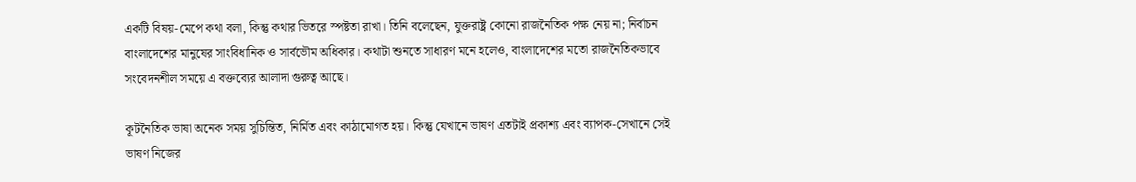একটি বিষয়-মেপে কথা বলা, কিন্তু কথার ভিতরে স্পষ্টতা রাখা। তিনি বলেছেন, যুক্তরাষ্ট্র কোনো রাজনৈতিক পক্ষ নেয় না; নির্বাচন বাংলাদেশের মানুষের সাংবিধানিক ও সার্বভৌম অধিকার। কথাটা শুনতে সাধারণ মনে হলেও, বাংলাদেশের মতো রাজনৈতিকভাবে সংবেদনশীল সময়ে এ বক্তব্যের আলাদা গুরুত্ব আছে।

কূটনৈতিক ভাষা অনেক সময় সুচিন্তিত, নির্মিত এবং কাঠামোগত হয়। কিন্তু যেখানে ভাষণ এতটাই প্রকাশ্য এবং ব্যাপক-সেখানে সেই ভাষণ নিজের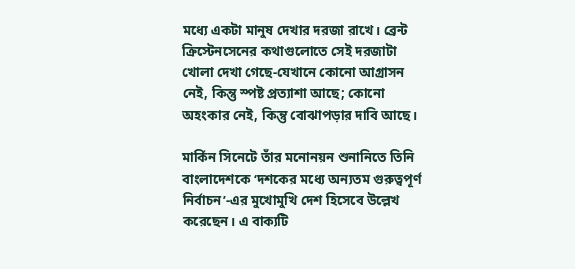মধ্যে একটা মানুষ দেখার দরজা রাখে। ব্রেন্ট ক্রিস্টেনসেনের কথাগুলোতে সেই দরজাটা খোলা দেখা গেছে-যেখানে কোনো আগ্রাসন নেই, কিন্তু স্পষ্ট প্রত্যাশা আছে; কোনো অহংকার নেই, কিন্তু বোঝাপড়ার দাবি আছে।

মার্কিন সিনেটে তাঁর মনোনয়ন শুনানিতে তিনি বাংলাদেশকে ‘দশকের মধ্যে অন্যতম গুরুত্বপূর্ণ নির্বাচন’-এর মুখোমুখি দেশ হিসেবে উল্লেখ করেছেন। এ বাক্যটি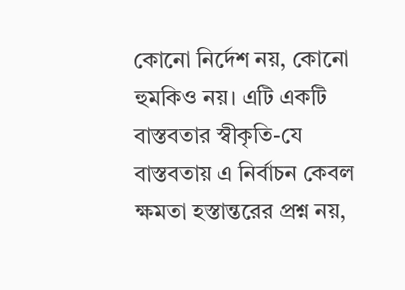কোনো নির্দেশ নয়, কোনো হুমকিও নয়। এটি একটি বাস্তবতার স্বীকৃতি-যে বাস্তবতায় এ নির্বাচন কেবল ক্ষমতা হস্তান্তরের প্রশ্ন নয়,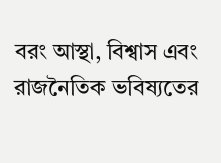বরং আস্থা, বিশ্বাস এবং রাজনৈতিক ভবিষ্যতের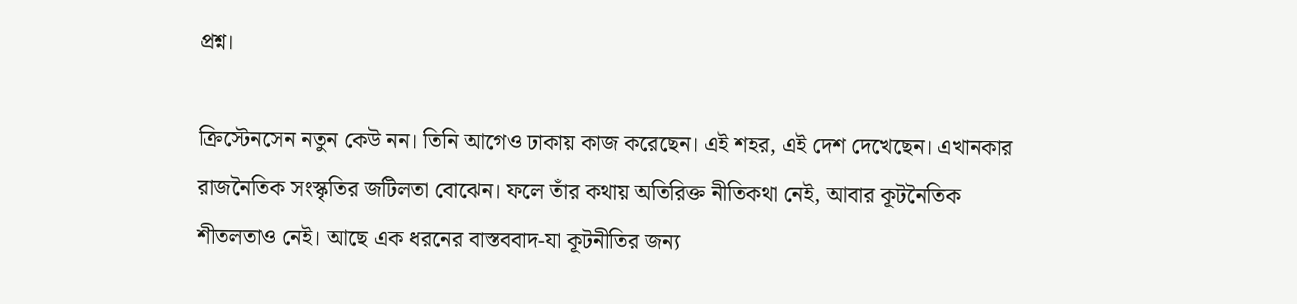প্রশ্ন।

ক্রিস্টেনসেন নতুন কেউ নন। তিনি আগেও ঢাকায় কাজ করেছেন। এই শহর, এই দেশ দেখেছেন। এখানকার রাজনৈতিক সংস্কৃতির জটিলতা বোঝেন। ফলে তাঁর কথায় অতিরিক্ত নীতিকথা নেই, আবার কূটনৈতিক শীতলতাও নেই। আছে এক ধরনের বাস্তববাদ-যা কূটনীতির জন্য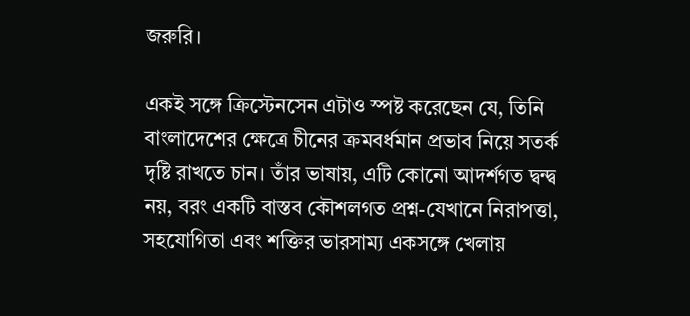জরুরি।

একই সঙ্গে ক্রিস্টেনসেন এটাও স্পষ্ট করেছেন যে, তিনি বাংলাদেশের ক্ষেত্রে চীনের ক্রমবর্ধমান প্রভাব নিয়ে সতর্ক দৃষ্টি রাখতে চান। তাঁর ভাষায়, এটি কোনো আদর্শগত দ্বন্দ্ব নয়, বরং একটি বাস্তব কৌশলগত প্রশ্ন-যেখানে নিরাপত্তা, সহযোগিতা এবং শক্তির ভারসাম্য একসঙ্গে খেলায়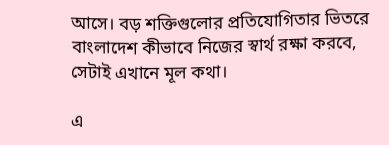আসে। বড় শক্তিগুলোর প্রতিযোগিতার ভিতরে বাংলাদেশ কীভাবে নিজের স্বার্থ রক্ষা করবে, সেটাই এখানে মূল কথা।

এ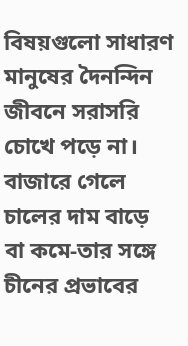বিষয়গুলো সাধারণ মানুষের দৈনন্দিন জীবনে সরাসরি চোখে পড়ে না। বাজারে গেলে চালের দাম বাড়ে বা কমে-তার সঙ্গে চীনের প্রভাবের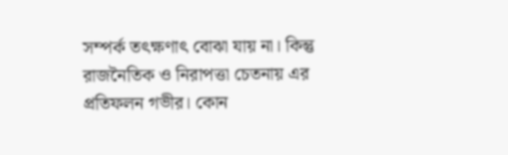সম্পর্ক তৎক্ষণাৎ বোঝা যায় না। কিন্তু রাজনৈতিক ও নিরাপত্তা চেতনায় এর প্রতিফলন গভীর। কোন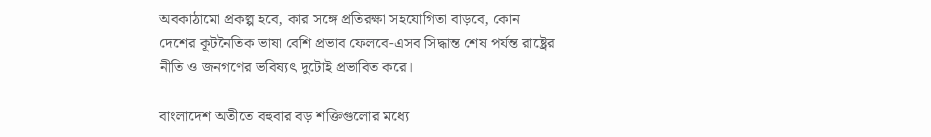অবকাঠামো প্রকল্প হবে, কার সঙ্গে প্রতিরক্ষা সহযোগিতা বাড়বে, কোন দেশের কূটনৈতিক ভাষা বেশি প্রভাব ফেলবে-এসব সিদ্ধান্ত শেষ পর্যন্ত রাষ্ট্রের নীতি ও জনগণের ভবিষ্যৎ দুটোই প্রভাবিত করে।

বাংলাদেশ অতীতে বহুবার বড় শক্তিগুলোর মধ্যে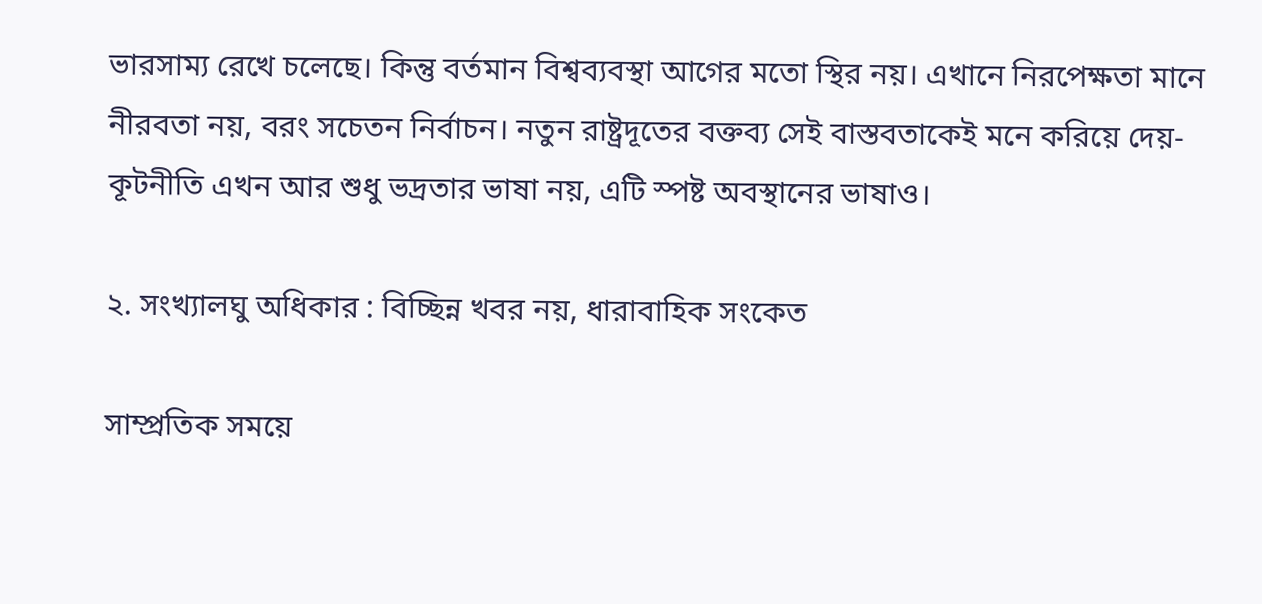ভারসাম্য রেখে চলেছে। কিন্তু বর্তমান বিশ্বব্যবস্থা আগের মতো স্থির নয়। এখানে নিরপেক্ষতা মানে নীরবতা নয়, বরং সচেতন নির্বাচন। নতুন রাষ্ট্রদূতের বক্তব্য সেই বাস্তবতাকেই মনে করিয়ে দেয়-কূটনীতি এখন আর শুধু ভদ্রতার ভাষা নয়, এটি স্পষ্ট অবস্থানের ভাষাও।

২. সংখ্যালঘু অধিকার : বিচ্ছিন্ন খবর নয়, ধারাবাহিক সংকেত

সাম্প্রতিক সময়ে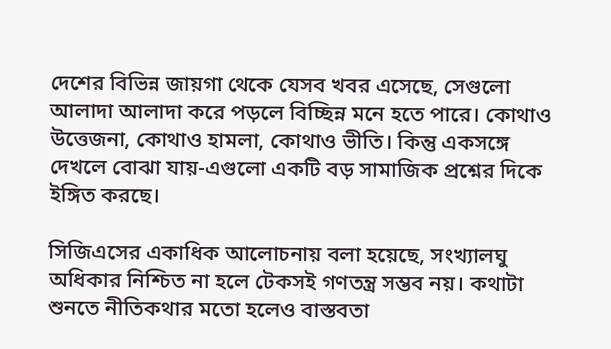দেশের বিভিন্ন জায়গা থেকে যেসব খবর এসেছে, সেগুলো আলাদা আলাদা করে পড়লে বিচ্ছিন্ন মনে হতে পারে। কোথাও উত্তেজনা, কোথাও হামলা, কোথাও ভীতি। কিন্তু একসঙ্গে দেখলে বোঝা যায়-এগুলো একটি বড় সামাজিক প্রশ্নের দিকে ইঙ্গিত করছে।

সিজিএসের একাধিক আলোচনায় বলা হয়েছে, সংখ্যালঘু অধিকার নিশ্চিত না হলে টেকসই গণতন্ত্র সম্ভব নয়। কথাটা শুনতে নীতিকথার মতো হলেও বাস্তবতা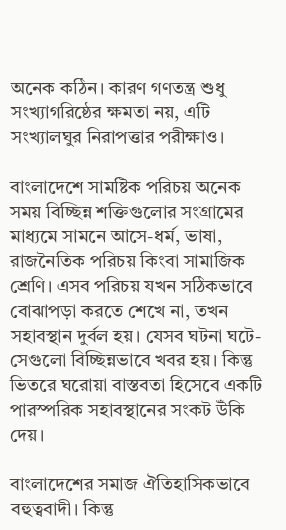অনেক কঠিন। কারণ গণতন্ত্র শুধু সংখ্যাগরিষ্ঠের ক্ষমতা নয়, এটি সংখ্যালঘুর নিরাপত্তার পরীক্ষাও।

বাংলাদেশে সামষ্টিক পরিচয় অনেক সময় বিচ্ছিন্ন শক্তিগুলোর সংগ্রামের মাধ্যমে সামনে আসে-ধর্ম, ভাষা, রাজনৈতিক পরিচয় কিংবা সামাজিক শ্রেণি। এসব পরিচয় যখন সঠিকভাবে বোঝাপড়া করতে শেখে না, তখন সহাবস্থান দুর্বল হয়। যেসব ঘটনা ঘটে-সেগুলো বিচ্ছিন্নভাবে খবর হয়। কিন্তু ভিতরে ঘরোয়া বাস্তবতা হিসেবে একটি পারস্পরিক সহাবস্থানের সংকট উঁকি দেয়।

বাংলাদেশের সমাজ ঐতিহাসিকভাবে বহুত্ববাদী। কিন্তু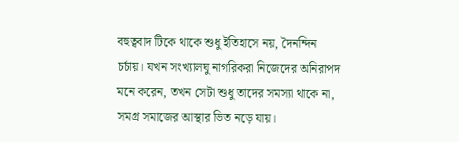বহুত্ববাদ টিকে থাকে শুধু ইতিহাসে নয়, দৈনন্দিন চর্চায়। যখন সংখ্যালঘু নাগরিকরা নিজেদের অনিরাপদ মনে করেন, তখন সেটা শুধু তাদের সমস্যা থাকে না, সমগ্র সমাজের আস্থার ভিত নড়ে যায়।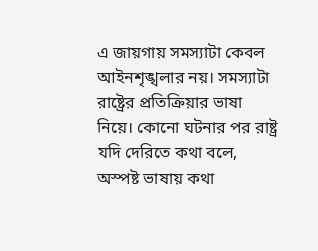এ জায়গায় সমস্যাটা কেবল আইনশৃঙ্খলার নয়। সমস্যাটা রাষ্ট্রের প্রতিক্রিয়ার ভাষা নিয়ে। কোনো ঘটনার পর রাষ্ট্র যদি দেরিতে কথা বলে, অস্পষ্ট ভাষায় কথা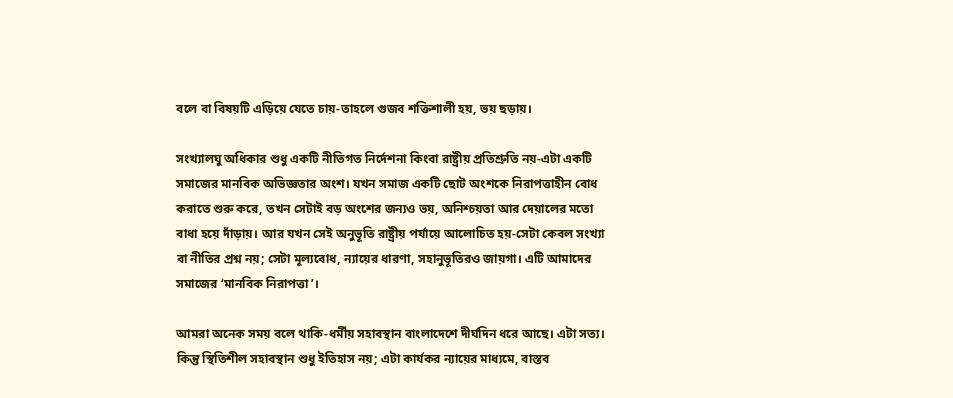বলে বা বিষয়টি এড়িয়ে যেতে চায়-তাহলে গুজব শক্তিশালী হয়, ভয় ছড়ায়।

সংখ্যালঘু অধিকার শুধু একটি নীতিগত নির্দেশনা কিংবা রাষ্ট্রীয় প্রতিশ্রুতি নয়-এটা একটি সমাজের মানবিক অভিজ্ঞতার অংশ। যখন সমাজ একটি ছোট অংশকে নিরাপত্তাহীন বোধ করাতে শুরু করে, তখন সেটাই বড় অংশের জন্যও ভয়, অনিশ্চয়তা আর দেয়ালের মতো বাধা হয়ে দাঁড়ায়। আর যখন সেই অনুভূতি রাষ্ট্রীয় পর্যায়ে আলোচিত হয়-সেটা কেবল সংখ্যা বা নীতির প্রশ্ন নয়; সেটা মূল্যবোধ, ন্যায়ের ধারণা, সহানুভূতিরও জায়গা। এটি আমাদের সমাজের ‘মানবিক নিরাপত্তা’।

আমরা অনেক সময় বলে থাকি-ধর্মীয় সহাবস্থান বাংলাদেশে দীর্ঘদিন ধরে আছে। এটা সত্য। কিন্তু স্থিতিশীল সহাবস্থান শুধু ইতিহাস নয়; এটা কার্যকর ন্যায়ের মাধ্যমে, বাস্তব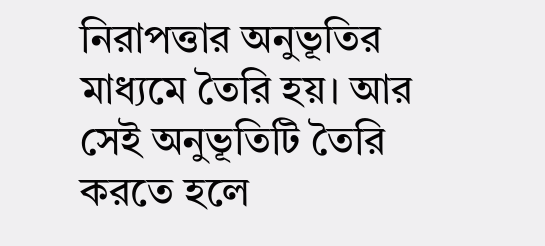নিরাপত্তার অনুভূতির মাধ্যমে তৈরি হয়। আর সেই অনুভূতিটি তৈরি করতে হলে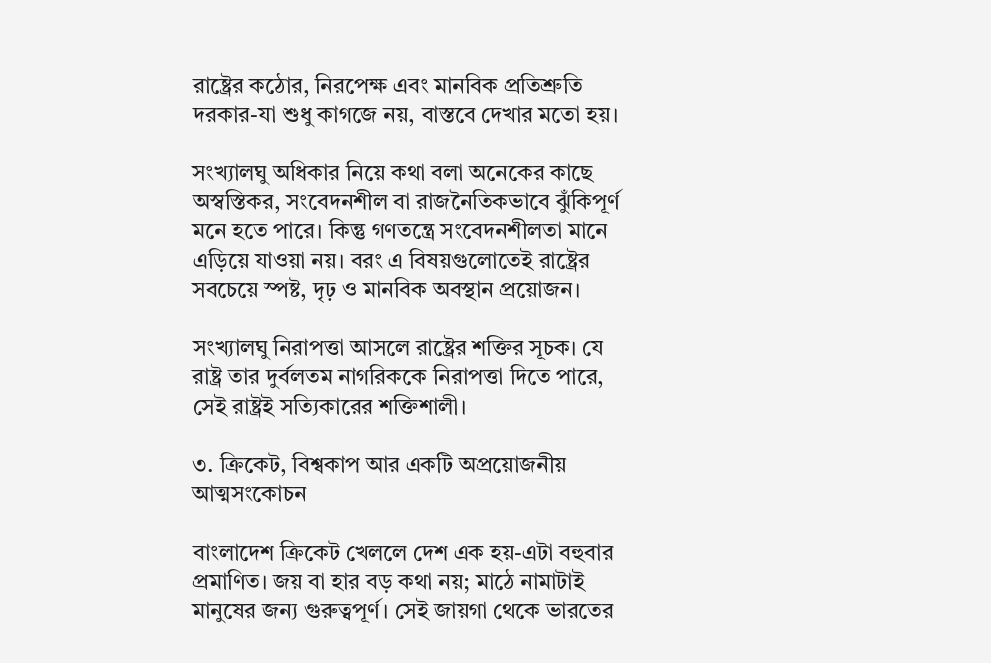রাষ্ট্রের কঠোর, নিরপেক্ষ এবং মানবিক প্রতিশ্রুতি দরকার-যা শুধু কাগজে নয়, বাস্তবে দেখার মতো হয়।

সংখ্যালঘু অধিকার নিয়ে কথা বলা অনেকের কাছে অস্বস্তিকর, সংবেদনশীল বা রাজনৈতিকভাবে ঝুঁকিপূর্ণ মনে হতে পারে। কিন্তু গণতন্ত্রে সংবেদনশীলতা মানে এড়িয়ে যাওয়া নয়। বরং এ বিষয়গুলোতেই রাষ্ট্রের সবচেয়ে স্পষ্ট, দৃঢ় ও মানবিক অবস্থান প্রয়োজন।

সংখ্যালঘু নিরাপত্তা আসলে রাষ্ট্রের শক্তির সূচক। যে রাষ্ট্র তার দুর্বলতম নাগরিককে নিরাপত্তা দিতে পারে, সেই রাষ্ট্রই সত্যিকারের শক্তিশালী।

৩. ক্রিকেট, বিশ্বকাপ আর একটি অপ্রয়োজনীয় আত্মসংকোচন

বাংলাদেশ ক্রিকেট খেললে দেশ এক হয়-এটা বহুবার প্রমাণিত। জয় বা হার বড় কথা নয়; মাঠে নামাটাই মানুষের জন্য গুরুত্বপূর্ণ। সেই জায়গা থেকে ভারতের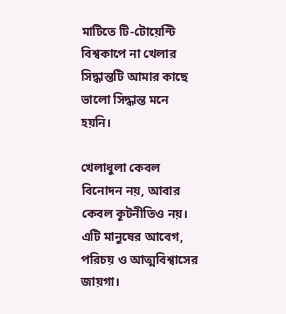মাটিতে টি-টোয়েন্টি বিশ্বকাপে না খেলার সিদ্ধান্তটি আমার কাছে ভালো সিদ্ধান্ত মনে হয়নি।

খেলাধুলা কেবল বিনোদন নয়, আবার কেবল কূটনীতিও নয়। এটি মানুষের আবেগ, পরিচয় ও আত্মবিশ্বাসের জায়গা।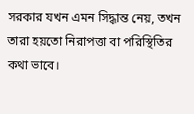সরকার যখন এমন সিদ্ধান্ত নেয়, তখন তারা হয়তো নিরাপত্তা বা পরিস্থিতির কথা ভাবে।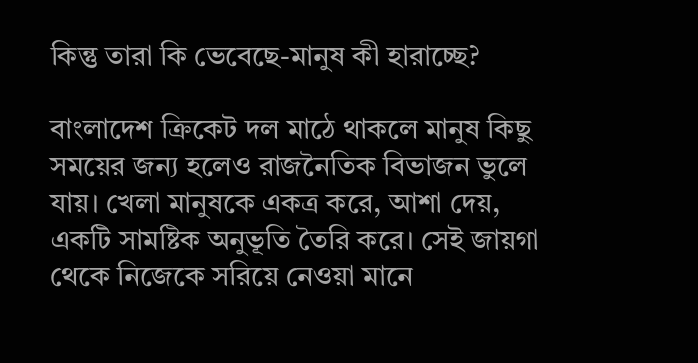কিন্তু তারা কি ভেবেছে-মানুষ কী হারাচ্ছে?

বাংলাদেশ ক্রিকেট দল মাঠে থাকলে মানুষ কিছু সময়ের জন্য হলেও রাজনৈতিক বিভাজন ভুলে যায়। খেলা মানুষকে একত্র করে, আশা দেয়, একটি সামষ্টিক অনুভূতি তৈরি করে। সেই জায়গা থেকে নিজেকে সরিয়ে নেওয়া মানে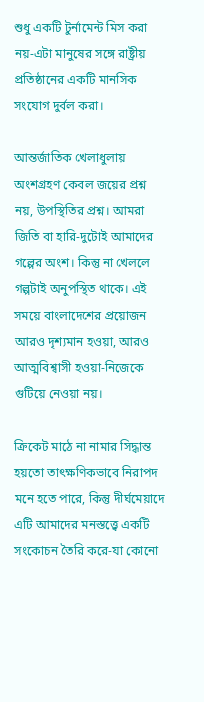শুধু একটি টুর্নামেন্ট মিস করা নয়-এটা মানুষের সঙ্গে রাষ্ট্রীয় প্রতিষ্ঠানের একটি মানসিক সংযোগ দুর্বল করা।

আন্তর্জাতিক খেলাধুলায় অংশগ্রহণ কেবল জয়ের প্রশ্ন নয়, উপস্থিতির প্রশ্ন। আমরা জিতি বা হারি-দুটোই আমাদের গল্পের অংশ। কিন্তু না খেললে গল্পটাই অনুপস্থিত থাকে। এই সময়ে বাংলাদেশের প্রয়োজন আরও দৃশ্যমান হওয়া, আরও আত্মবিশ্বাসী হওয়া-নিজেকে গুটিয়ে নেওয়া নয়।

ক্রিকেট মাঠে না নামার সিদ্ধান্ত হয়তো তাৎক্ষণিকভাবে নিরাপদ মনে হতে পারে, কিন্তু দীর্ঘমেয়াদে এটি আমাদের মনস্তত্ত্বে একটি সংকোচন তৈরি করে-যা কোনো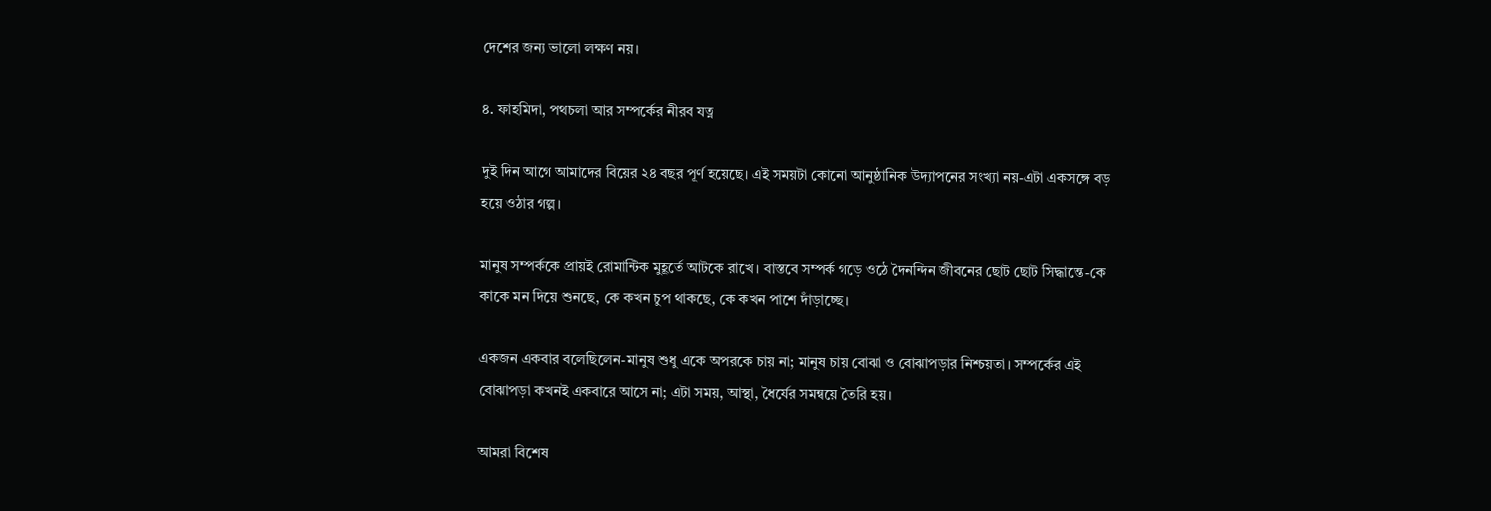দেশের জন্য ভালো লক্ষণ নয়।

৪. ফাহমিদা, পথচলা আর সম্পর্কের নীরব যত্ন

দুই দিন আগে আমাদের বিয়ের ২৪ বছর পূর্ণ হয়েছে। এই সময়টা কোনো আনুষ্ঠানিক উদ্যাপনের সংখ্যা নয়-এটা একসঙ্গে বড় হয়ে ওঠার গল্প।

মানুষ সম্পর্ককে প্রায়ই রোমান্টিক মুহূর্তে আটকে রাখে। বাস্তবে সম্পর্ক গড়ে ওঠে দৈনন্দিন জীবনের ছোট ছোট সিদ্ধান্তে-কে কাকে মন দিয়ে শুনছে, কে কখন চুপ থাকছে, কে কখন পাশে দাঁড়াচ্ছে।

একজন একবার বলেছিলেন-মানুষ শুধু একে অপরকে চায় না; মানুষ চায় বোঝা ও বোঝাপড়ার নিশ্চয়তা। সম্পর্কের এই বোঝাপড়া কখনই একবারে আসে না; এটা সময়, আস্থা, ধৈর্যের সমন্বয়ে তৈরি হয়।

আমরা বিশেষ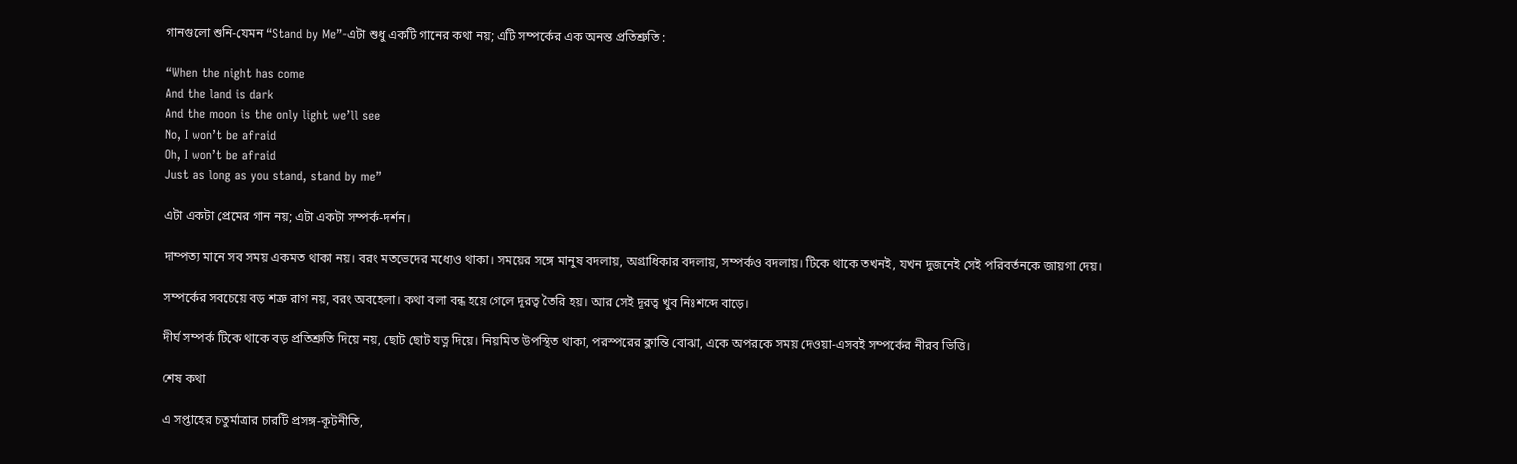গানগুলো শুনি-যেমন “Stand by Me”-এটা শুধু একটি গানের কথা নয়; এটি সম্পর্কের এক অনন্ত প্রতিশ্রুতি :

“When the night has come
And the land is dark
And the moon is the only light we’ll see
No, I won’t be afraid
Oh, I won’t be afraid
Just as long as you stand, stand by me”

এটা একটা প্রেমের গান নয়; এটা একটা সম্পর্ক-দর্শন।

দাম্পত্য মানে সব সময় একমত থাকা নয়। বরং মতভেদের মধ্যেও থাকা। সময়ের সঙ্গে মানুষ বদলায়, অগ্রাধিকার বদলায়, সম্পর্কও বদলায়। টিকে থাকে তখনই, যখন দুজনেই সেই পরিবর্তনকে জায়গা দেয়।

সম্পর্কের সবচেয়ে বড় শত্রু রাগ নয়, বরং অবহেলা। কথা বলা বন্ধ হয়ে গেলে দূরত্ব তৈরি হয়। আর সেই দূরত্ব খুব নিঃশব্দে বাড়ে।

দীর্ঘ সম্পর্ক টিকে থাকে বড় প্রতিশ্রুতি দিয়ে নয়, ছোট ছোট যত্ন দিয়ে। নিয়মিত উপস্থিত থাকা, পরস্পরের ক্লান্তি বোঝা, একে অপরকে সময় দেওয়া-এসবই সম্পর্কের নীরব ভিত্তি।

শেষ কথা

এ সপ্তাহের চতুর্মাত্রার চারটি প্রসঙ্গ-কূটনীতি,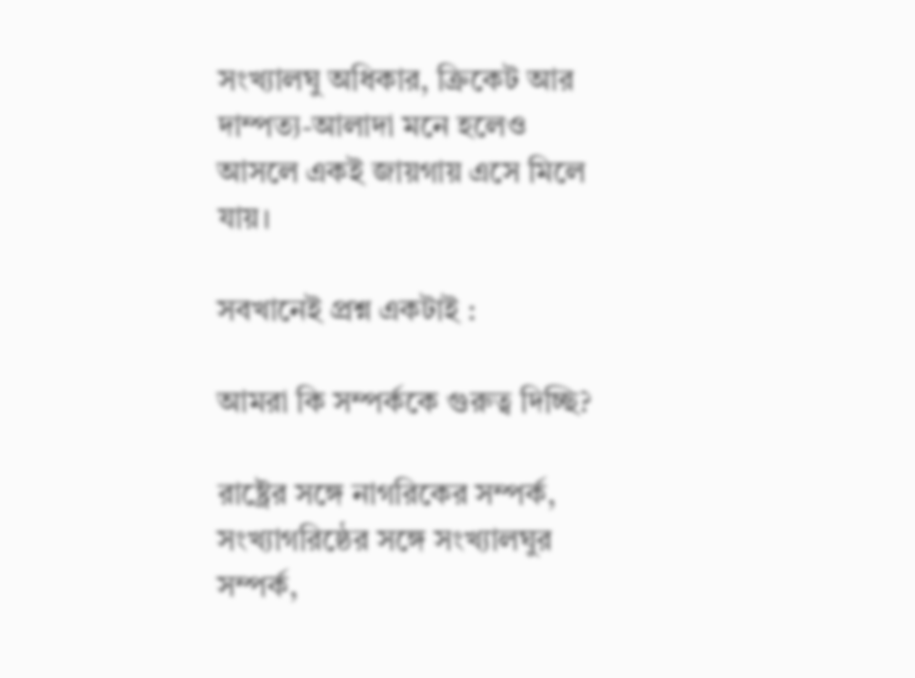সংখ্যালঘু অধিকার, ক্রিকেট আর দাম্পত্য-আলাদা মনে হলেও আসলে একই জায়গায় এসে মিলে যায়।

সবখানেই প্রশ্ন একটাই :

আমরা কি সম্পর্ককে গুরুত্ব দিচ্ছি?

রাষ্ট্রের সঙ্গে নাগরিকের সম্পর্ক, সংখ্যাগরিষ্ঠের সঙ্গে সংখ্যালঘুর সম্পর্ক,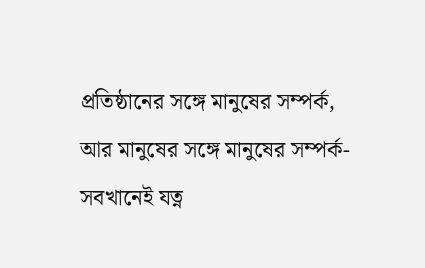প্রতিষ্ঠানের সঙ্গে মানুষের সম্পর্ক, আর মানুষের সঙ্গে মানুষের সম্পর্ক-সবখানেই যত্ন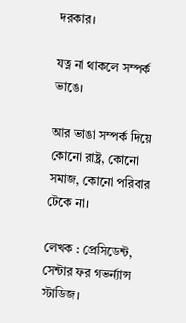দরকার।

যত্ন না থাকলে সম্পর্ক ভাঙে।

আর ভাঙা সম্পর্ক দিয়ে কোনো রাষ্ট্র, কোনো সমাজ, কোনো পরিবার টেকে না।

লেখক : প্রেসিডেন্ট, সেন্টার ফর গভর্ন্যান্স স্টাডিজ।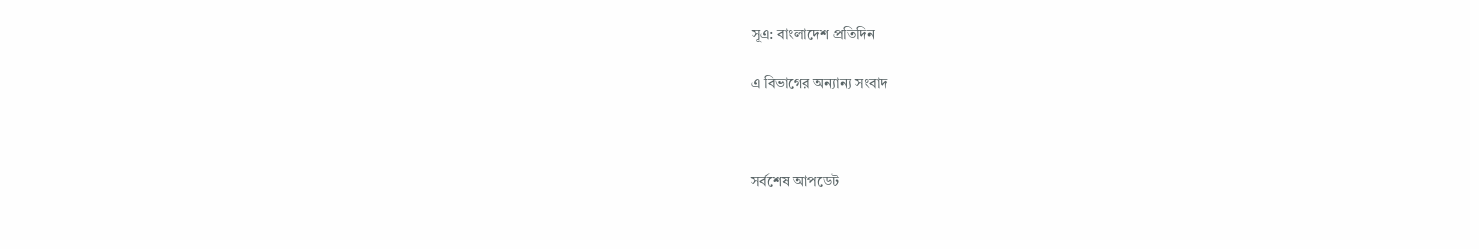সূএ: বাংলাদেশ প্রতিদিন

এ বিভাগের অন্যান্য সংবাদ



সর্বশেষ আপডেট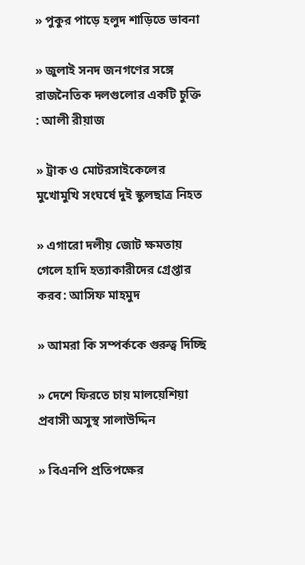» পুকুর পাড়ে হলুদ শাড়িতে ভাবনা

» জুলাই সনদ জনগণের সঙ্গে রাজনৈতিক দলগুলোর একটি চুক্তি : আলী রীয়াজ

» ট্রাক ও মোটরসাইকেলের মুখোমুখি সংঘর্ষে দুই স্কুলছাত্র নিহত

» এগারো দলীয় জোট ক্ষমতায় গেলে হাদি হত্যাকারীদের গ্রেপ্তার করব: আসিফ মাহমুদ

» আমরা কি সম্পর্ককে গুরুত্ব দিচ্ছি

» দেশে ফিরতে চায় মালয়েশিয়া প্রবাসী অসুস্থ সালাউদ্দিন

» বিএনপি প্রতিপক্ষের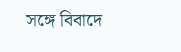সঙ্গে বিবাদে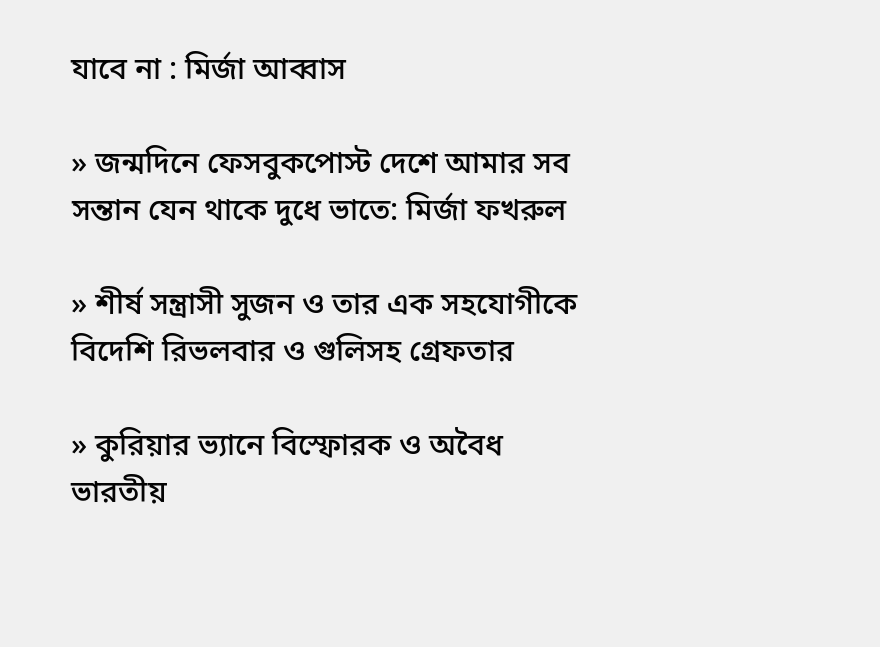যাবে না : মির্জা আব্বাস

» জন্মদিনে ফেসবুকপোস্ট দেশে আমার সব সন্তান যেন থাকে দুধে ভাতে: মির্জা ফখরুল

» শীর্ষ সন্ত্রাসী সুজন ও তার এক সহযোগীকে বিদেশি রিভলবার ও গুলিসহ গ্রেফতার

» কুরিয়ার ভ্যানে বিস্ফোরক ও অবৈধ ভারতীয়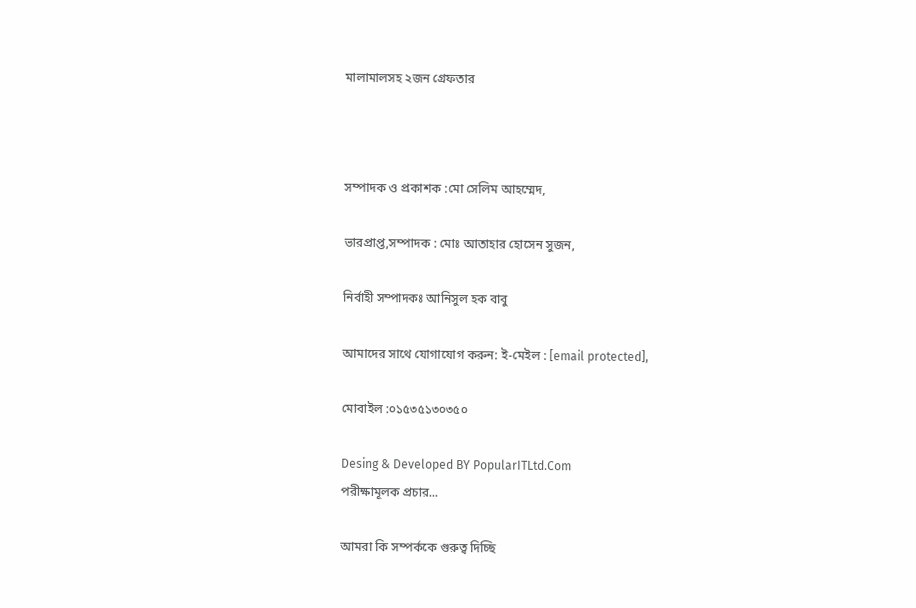মালামালসহ ২জন গ্রেফতার



সম্পাদক ও প্রকাশক :মো সেলিম আহম্মেদ,

ভারপ্রাপ্ত,সম্পাদক : মোঃ আতাহার হোসেন সুজন,

নির্বাহী সম্পাদকঃ আনিসুল হক বাবু

আমাদের সাথে যোগাযোগ করুন: ই-মেইল : [email protected],

মোবাইল :০১৫৩৫১৩০৩৫০

Desing & Developed BY PopularITLtd.Com
পরীক্ষামূলক প্রচার...

আমরা কি সম্পর্ককে গুরুত্ব দিচ্ছি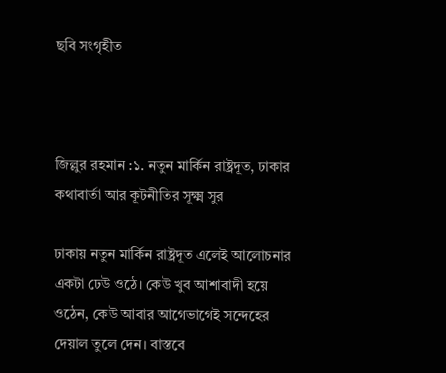ছবি সংগৃহীত



জিল্লুর রহমান :১. নতুন মার্কিন রাষ্ট্রদূত, ঢাকার কথাবার্তা আর কূটনীতির সূক্ষ্ম সুর

ঢাকায় নতুন মার্কিন রাষ্ট্রদূত এলেই আলোচনার একটা ঢেউ ওঠে। কেউ খুব আশাবাদী হয়ে ওঠেন, কেউ আবার আগেভাগেই সন্দেহের দেয়াল তুলে দেন। বাস্তবে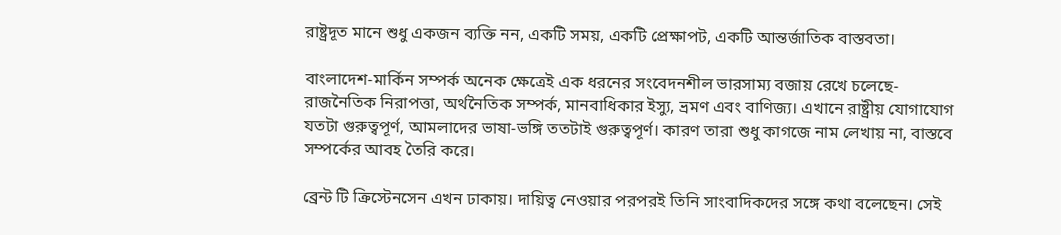রাষ্ট্রদূত মানে শুধু একজন ব্যক্তি নন, একটি সময়, একটি প্রেক্ষাপট, একটি আন্তর্জাতিক বাস্তবতা।

বাংলাদেশ-মার্কিন সম্পর্ক অনেক ক্ষেত্রেই এক ধরনের সংবেদনশীল ভারসাম্য বজায় রেখে চলেছে-রাজনৈতিক নিরাপত্তা, অর্থনৈতিক সম্পর্ক, মানবাধিকার ইস্যু, ভ্রমণ এবং বাণিজ্য। এখানে রাষ্ট্রীয় যোগাযোগ যতটা গুরুত্বপূর্ণ, আমলাদের ভাষা-ভঙ্গি ততটাই গুরুত্বপূর্ণ। কারণ তারা শুধু কাগজে নাম লেখায় না, বাস্তবে সম্পর্কের আবহ তৈরি করে।

ব্রেন্ট টি ক্রিস্টেনসেন এখন ঢাকায়। দায়িত্ব নেওয়ার পরপরই তিনি সাংবাদিকদের সঙ্গে কথা বলেছেন। সেই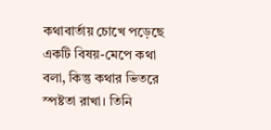কথাবার্তায় চোখে পড়েছে একটি বিষয়-মেপে কথা বলা, কিন্তু কথার ভিতরে স্পষ্টতা রাখা। তিনি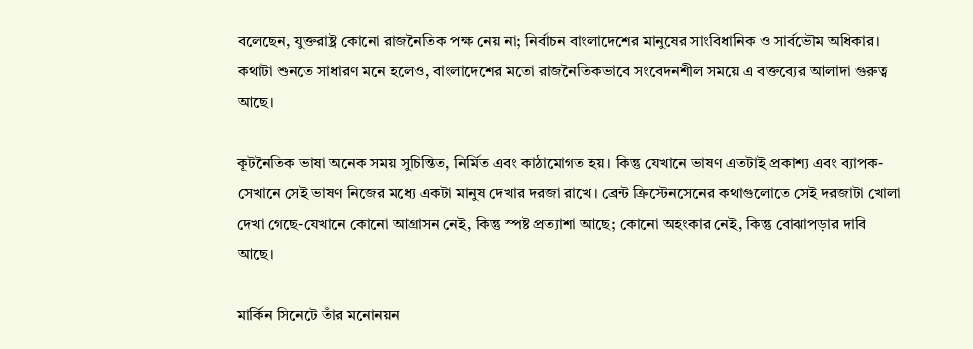বলেছেন, যুক্তরাষ্ট্র কোনো রাজনৈতিক পক্ষ নেয় না; নির্বাচন বাংলাদেশের মানুষের সাংবিধানিক ও সার্বভৌম অধিকার। কথাটা শুনতে সাধারণ মনে হলেও, বাংলাদেশের মতো রাজনৈতিকভাবে সংবেদনশীল সময়ে এ বক্তব্যের আলাদা গুরুত্ব আছে।

কূটনৈতিক ভাষা অনেক সময় সুচিন্তিত, নির্মিত এবং কাঠামোগত হয়। কিন্তু যেখানে ভাষণ এতটাই প্রকাশ্য এবং ব্যাপক-সেখানে সেই ভাষণ নিজের মধ্যে একটা মানুষ দেখার দরজা রাখে। ব্রেন্ট ক্রিস্টেনসেনের কথাগুলোতে সেই দরজাটা খোলা দেখা গেছে-যেখানে কোনো আগ্রাসন নেই, কিন্তু স্পষ্ট প্রত্যাশা আছে; কোনো অহংকার নেই, কিন্তু বোঝাপড়ার দাবি আছে।

মার্কিন সিনেটে তাঁর মনোনয়ন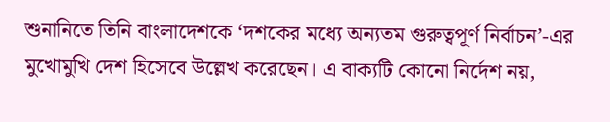শুনানিতে তিনি বাংলাদেশকে ‘দশকের মধ্যে অন্যতম গুরুত্বপূর্ণ নির্বাচন’-এর মুখোমুখি দেশ হিসেবে উল্লেখ করেছেন। এ বাক্যটি কোনো নির্দেশ নয়,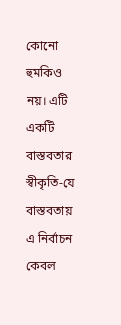কোনো হুমকিও নয়। এটি একটি বাস্তবতার স্বীকৃতি-যে বাস্তবতায় এ নির্বাচন কেবল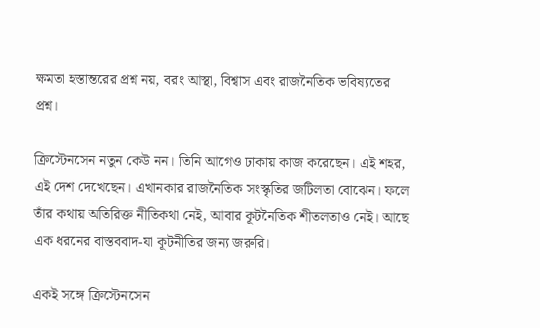ক্ষমতা হস্তান্তরের প্রশ্ন নয়, বরং আস্থা, বিশ্বাস এবং রাজনৈতিক ভবিষ্যতের প্রশ্ন।

ক্রিস্টেনসেন নতুন কেউ নন। তিনি আগেও ঢাকায় কাজ করেছেন। এই শহর, এই দেশ দেখেছেন। এখানকার রাজনৈতিক সংস্কৃতির জটিলতা বোঝেন। ফলে তাঁর কথায় অতিরিক্ত নীতিকথা নেই, আবার কূটনৈতিক শীতলতাও নেই। আছে এক ধরনের বাস্তববাদ-যা কূটনীতির জন্য জরুরি।

একই সঙ্গে ক্রিস্টেনসেন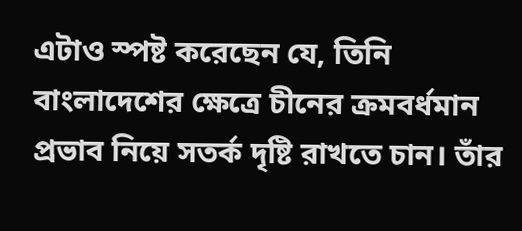এটাও স্পষ্ট করেছেন যে, তিনি বাংলাদেশের ক্ষেত্রে চীনের ক্রমবর্ধমান প্রভাব নিয়ে সতর্ক দৃষ্টি রাখতে চান। তাঁর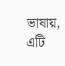ভাষায়, এটি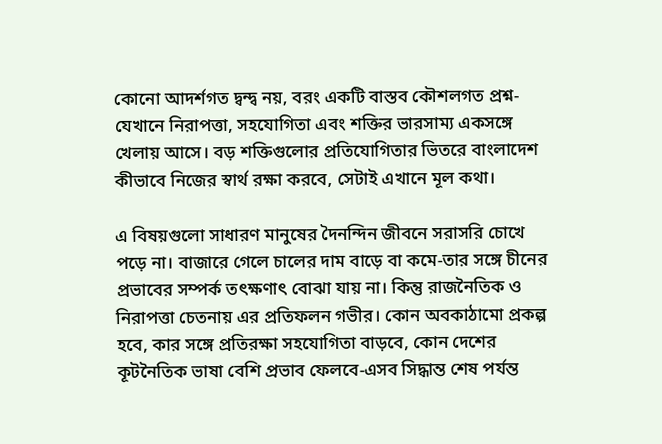কোনো আদর্শগত দ্বন্দ্ব নয়, বরং একটি বাস্তব কৌশলগত প্রশ্ন-যেখানে নিরাপত্তা, সহযোগিতা এবং শক্তির ভারসাম্য একসঙ্গে খেলায় আসে। বড় শক্তিগুলোর প্রতিযোগিতার ভিতরে বাংলাদেশ কীভাবে নিজের স্বার্থ রক্ষা করবে, সেটাই এখানে মূল কথা।

এ বিষয়গুলো সাধারণ মানুষের দৈনন্দিন জীবনে সরাসরি চোখে পড়ে না। বাজারে গেলে চালের দাম বাড়ে বা কমে-তার সঙ্গে চীনের প্রভাবের সম্পর্ক তৎক্ষণাৎ বোঝা যায় না। কিন্তু রাজনৈতিক ও নিরাপত্তা চেতনায় এর প্রতিফলন গভীর। কোন অবকাঠামো প্রকল্প হবে, কার সঙ্গে প্রতিরক্ষা সহযোগিতা বাড়বে, কোন দেশের কূটনৈতিক ভাষা বেশি প্রভাব ফেলবে-এসব সিদ্ধান্ত শেষ পর্যন্ত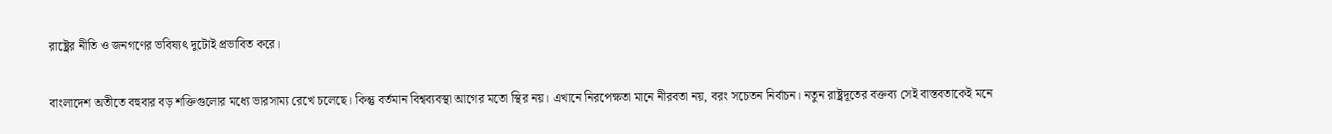রাষ্ট্রের নীতি ও জনগণের ভবিষ্যৎ দুটোই প্রভাবিত করে।

বাংলাদেশ অতীতে বহুবার বড় শক্তিগুলোর মধ্যে ভারসাম্য রেখে চলেছে। কিন্তু বর্তমান বিশ্বব্যবস্থা আগের মতো স্থির নয়। এখানে নিরপেক্ষতা মানে নীরবতা নয়, বরং সচেতন নির্বাচন। নতুন রাষ্ট্রদূতের বক্তব্য সেই বাস্তবতাকেই মনে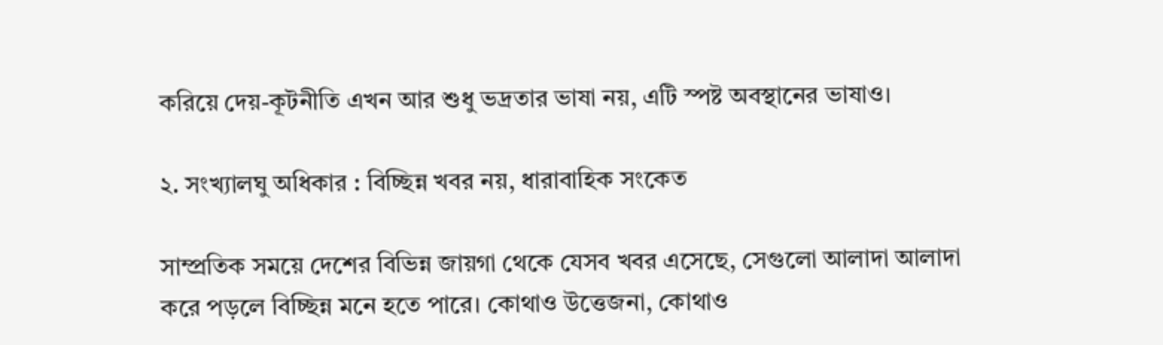করিয়ে দেয়-কূটনীতি এখন আর শুধু ভদ্রতার ভাষা নয়, এটি স্পষ্ট অবস্থানের ভাষাও।

২. সংখ্যালঘু অধিকার : বিচ্ছিন্ন খবর নয়, ধারাবাহিক সংকেত

সাম্প্রতিক সময়ে দেশের বিভিন্ন জায়গা থেকে যেসব খবর এসেছে, সেগুলো আলাদা আলাদা করে পড়লে বিচ্ছিন্ন মনে হতে পারে। কোথাও উত্তেজনা, কোথাও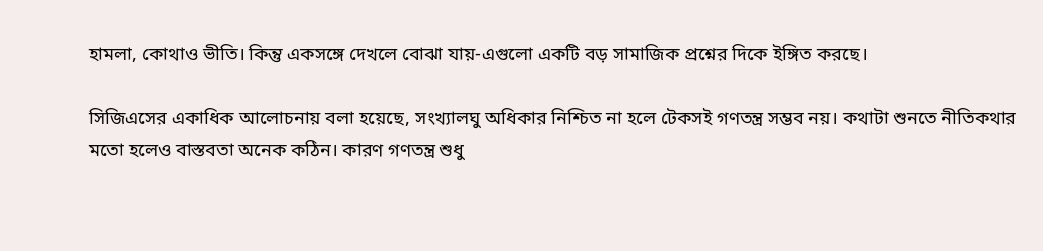হামলা, কোথাও ভীতি। কিন্তু একসঙ্গে দেখলে বোঝা যায়-এগুলো একটি বড় সামাজিক প্রশ্নের দিকে ইঙ্গিত করছে।

সিজিএসের একাধিক আলোচনায় বলা হয়েছে, সংখ্যালঘু অধিকার নিশ্চিত না হলে টেকসই গণতন্ত্র সম্ভব নয়। কথাটা শুনতে নীতিকথার মতো হলেও বাস্তবতা অনেক কঠিন। কারণ গণতন্ত্র শুধু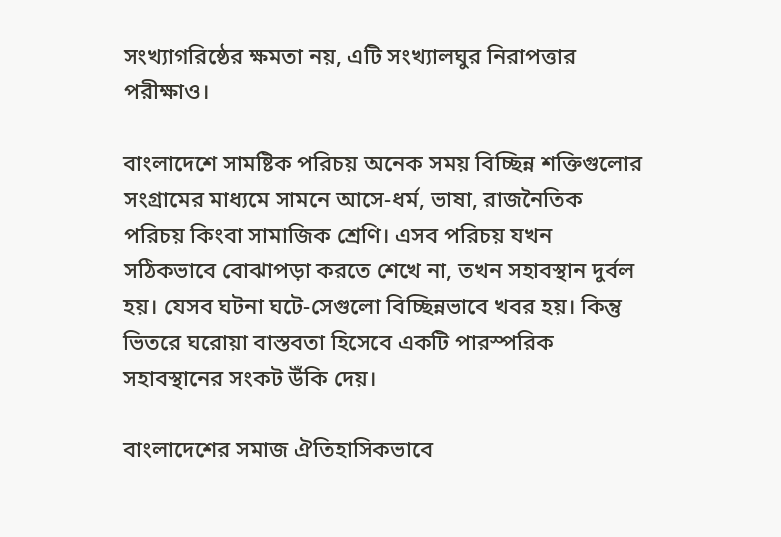সংখ্যাগরিষ্ঠের ক্ষমতা নয়, এটি সংখ্যালঘুর নিরাপত্তার পরীক্ষাও।

বাংলাদেশে সামষ্টিক পরিচয় অনেক সময় বিচ্ছিন্ন শক্তিগুলোর সংগ্রামের মাধ্যমে সামনে আসে-ধর্ম, ভাষা, রাজনৈতিক পরিচয় কিংবা সামাজিক শ্রেণি। এসব পরিচয় যখন সঠিকভাবে বোঝাপড়া করতে শেখে না, তখন সহাবস্থান দুর্বল হয়। যেসব ঘটনা ঘটে-সেগুলো বিচ্ছিন্নভাবে খবর হয়। কিন্তু ভিতরে ঘরোয়া বাস্তবতা হিসেবে একটি পারস্পরিক সহাবস্থানের সংকট উঁকি দেয়।

বাংলাদেশের সমাজ ঐতিহাসিকভাবে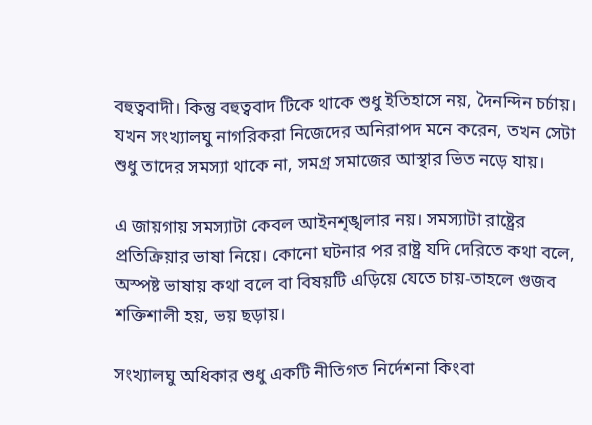বহুত্ববাদী। কিন্তু বহুত্ববাদ টিকে থাকে শুধু ইতিহাসে নয়, দৈনন্দিন চর্চায়। যখন সংখ্যালঘু নাগরিকরা নিজেদের অনিরাপদ মনে করেন, তখন সেটা শুধু তাদের সমস্যা থাকে না, সমগ্র সমাজের আস্থার ভিত নড়ে যায়।

এ জায়গায় সমস্যাটা কেবল আইনশৃঙ্খলার নয়। সমস্যাটা রাষ্ট্রের প্রতিক্রিয়ার ভাষা নিয়ে। কোনো ঘটনার পর রাষ্ট্র যদি দেরিতে কথা বলে, অস্পষ্ট ভাষায় কথা বলে বা বিষয়টি এড়িয়ে যেতে চায়-তাহলে গুজব শক্তিশালী হয়, ভয় ছড়ায়।

সংখ্যালঘু অধিকার শুধু একটি নীতিগত নির্দেশনা কিংবা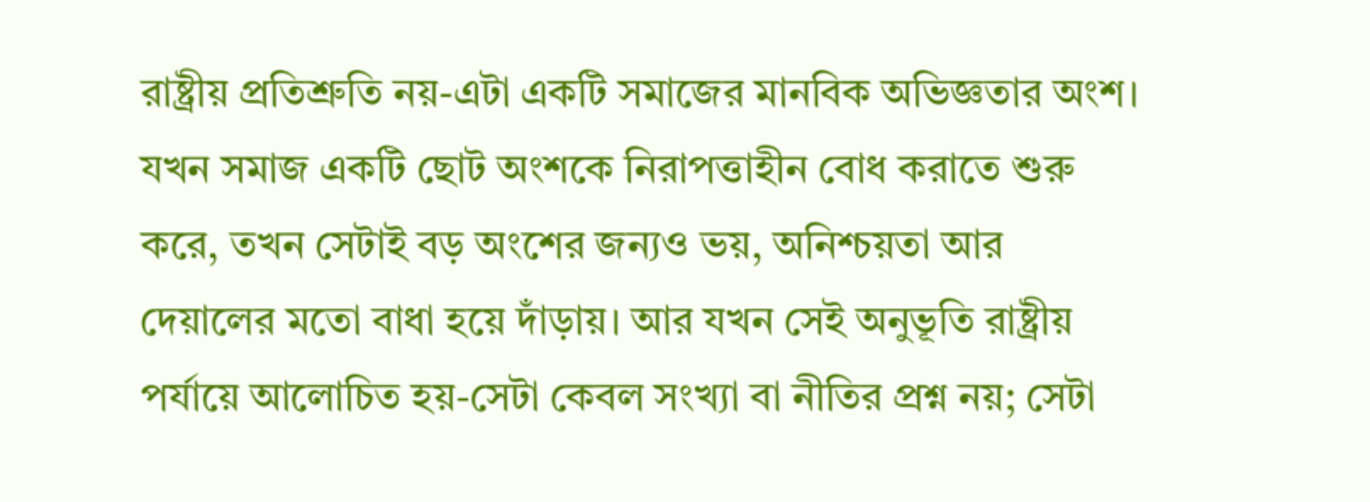রাষ্ট্রীয় প্রতিশ্রুতি নয়-এটা একটি সমাজের মানবিক অভিজ্ঞতার অংশ। যখন সমাজ একটি ছোট অংশকে নিরাপত্তাহীন বোধ করাতে শুরু করে, তখন সেটাই বড় অংশের জন্যও ভয়, অনিশ্চয়তা আর দেয়ালের মতো বাধা হয়ে দাঁড়ায়। আর যখন সেই অনুভূতি রাষ্ট্রীয় পর্যায়ে আলোচিত হয়-সেটা কেবল সংখ্যা বা নীতির প্রশ্ন নয়; সেটা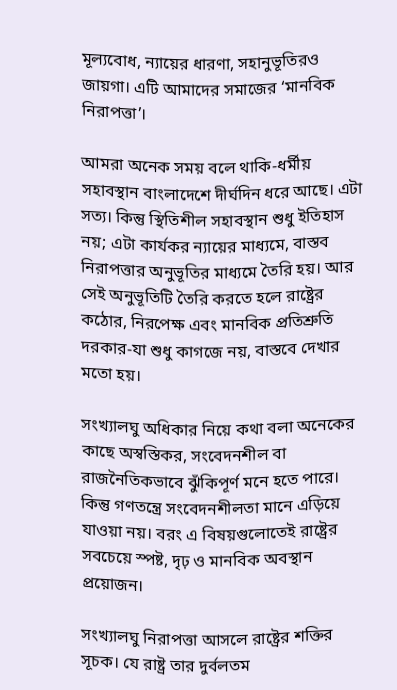মূল্যবোধ, ন্যায়ের ধারণা, সহানুভূতিরও জায়গা। এটি আমাদের সমাজের ‘মানবিক নিরাপত্তা’।

আমরা অনেক সময় বলে থাকি-ধর্মীয় সহাবস্থান বাংলাদেশে দীর্ঘদিন ধরে আছে। এটা সত্য। কিন্তু স্থিতিশীল সহাবস্থান শুধু ইতিহাস নয়; এটা কার্যকর ন্যায়ের মাধ্যমে, বাস্তব নিরাপত্তার অনুভূতির মাধ্যমে তৈরি হয়। আর সেই অনুভূতিটি তৈরি করতে হলে রাষ্ট্রের কঠোর, নিরপেক্ষ এবং মানবিক প্রতিশ্রুতি দরকার-যা শুধু কাগজে নয়, বাস্তবে দেখার মতো হয়।

সংখ্যালঘু অধিকার নিয়ে কথা বলা অনেকের কাছে অস্বস্তিকর, সংবেদনশীল বা রাজনৈতিকভাবে ঝুঁকিপূর্ণ মনে হতে পারে। কিন্তু গণতন্ত্রে সংবেদনশীলতা মানে এড়িয়ে যাওয়া নয়। বরং এ বিষয়গুলোতেই রাষ্ট্রের সবচেয়ে স্পষ্ট, দৃঢ় ও মানবিক অবস্থান প্রয়োজন।

সংখ্যালঘু নিরাপত্তা আসলে রাষ্ট্রের শক্তির সূচক। যে রাষ্ট্র তার দুর্বলতম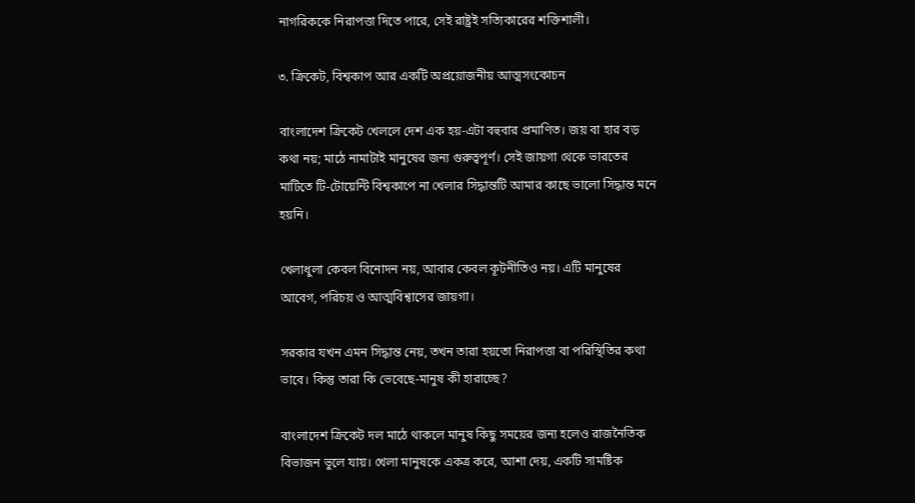নাগরিককে নিরাপত্তা দিতে পারে, সেই রাষ্ট্রই সত্যিকারের শক্তিশালী।

৩. ক্রিকেট, বিশ্বকাপ আর একটি অপ্রয়োজনীয় আত্মসংকোচন

বাংলাদেশ ক্রিকেট খেললে দেশ এক হয়-এটা বহুবার প্রমাণিত। জয় বা হার বড় কথা নয়; মাঠে নামাটাই মানুষের জন্য গুরুত্বপূর্ণ। সেই জায়গা থেকে ভারতের মাটিতে টি-টোয়েন্টি বিশ্বকাপে না খেলার সিদ্ধান্তটি আমার কাছে ভালো সিদ্ধান্ত মনে হয়নি।

খেলাধুলা কেবল বিনোদন নয়, আবার কেবল কূটনীতিও নয়। এটি মানুষের আবেগ, পরিচয় ও আত্মবিশ্বাসের জায়গা।

সরকার যখন এমন সিদ্ধান্ত নেয়, তখন তারা হয়তো নিরাপত্তা বা পরিস্থিতির কথা ভাবে। কিন্তু তারা কি ভেবেছে-মানুষ কী হারাচ্ছে?

বাংলাদেশ ক্রিকেট দল মাঠে থাকলে মানুষ কিছু সময়ের জন্য হলেও রাজনৈতিক বিভাজন ভুলে যায়। খেলা মানুষকে একত্র করে, আশা দেয়, একটি সামষ্টিক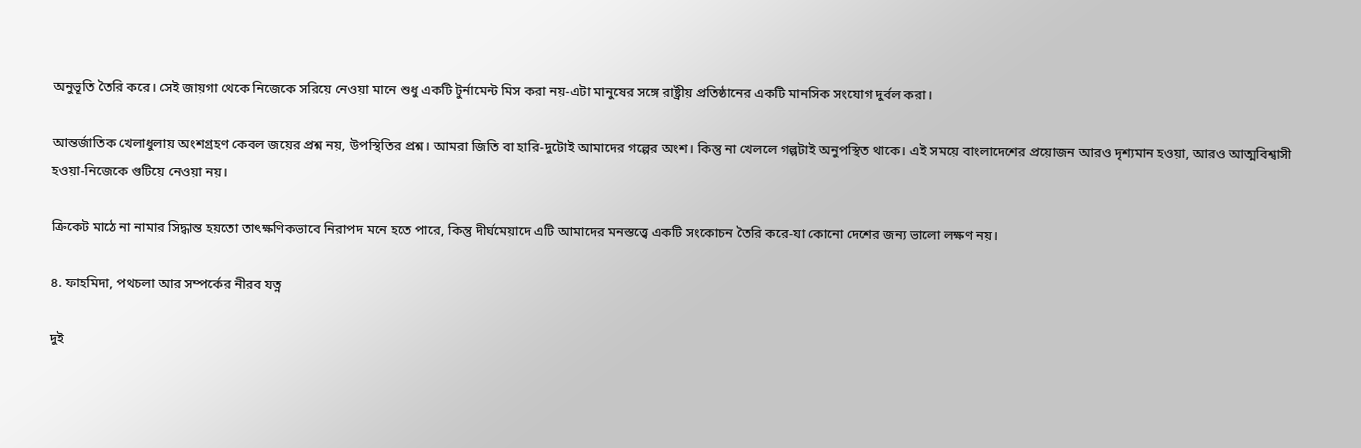অনুভূতি তৈরি করে। সেই জায়গা থেকে নিজেকে সরিয়ে নেওয়া মানে শুধু একটি টুর্নামেন্ট মিস করা নয়-এটা মানুষের সঙ্গে রাষ্ট্রীয় প্রতিষ্ঠানের একটি মানসিক সংযোগ দুর্বল করা।

আন্তর্জাতিক খেলাধুলায় অংশগ্রহণ কেবল জয়ের প্রশ্ন নয়, উপস্থিতির প্রশ্ন। আমরা জিতি বা হারি-দুটোই আমাদের গল্পের অংশ। কিন্তু না খেললে গল্পটাই অনুপস্থিত থাকে। এই সময়ে বাংলাদেশের প্রয়োজন আরও দৃশ্যমান হওয়া, আরও আত্মবিশ্বাসী হওয়া-নিজেকে গুটিয়ে নেওয়া নয়।

ক্রিকেট মাঠে না নামার সিদ্ধান্ত হয়তো তাৎক্ষণিকভাবে নিরাপদ মনে হতে পারে, কিন্তু দীর্ঘমেয়াদে এটি আমাদের মনস্তত্ত্বে একটি সংকোচন তৈরি করে-যা কোনো দেশের জন্য ভালো লক্ষণ নয়।

৪. ফাহমিদা, পথচলা আর সম্পর্কের নীরব যত্ন

দুই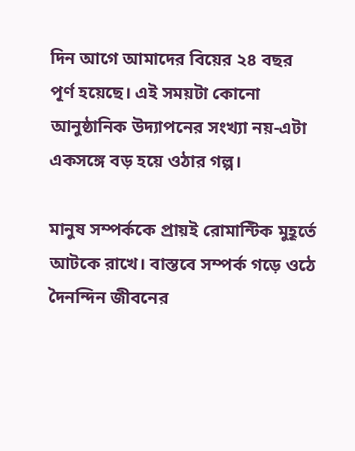দিন আগে আমাদের বিয়ের ২৪ বছর পূর্ণ হয়েছে। এই সময়টা কোনো আনুষ্ঠানিক উদ্যাপনের সংখ্যা নয়-এটা একসঙ্গে বড় হয়ে ওঠার গল্প।

মানুষ সম্পর্ককে প্রায়ই রোমান্টিক মুহূর্তে আটকে রাখে। বাস্তবে সম্পর্ক গড়ে ওঠে দৈনন্দিন জীবনের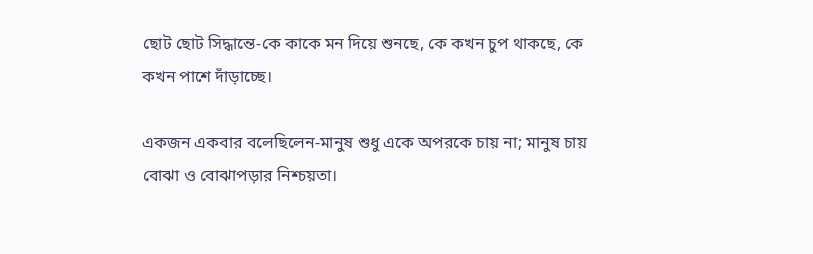ছোট ছোট সিদ্ধান্তে-কে কাকে মন দিয়ে শুনছে, কে কখন চুপ থাকছে, কে কখন পাশে দাঁড়াচ্ছে।

একজন একবার বলেছিলেন-মানুষ শুধু একে অপরকে চায় না; মানুষ চায় বোঝা ও বোঝাপড়ার নিশ্চয়তা।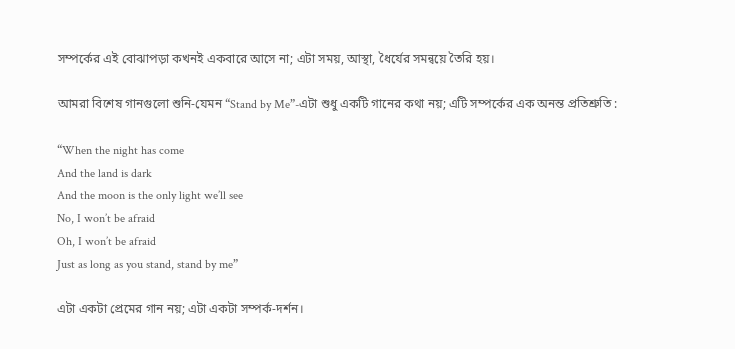সম্পর্কের এই বোঝাপড়া কখনই একবারে আসে না; এটা সময়, আস্থা, ধৈর্যের সমন্বয়ে তৈরি হয়।

আমরা বিশেষ গানগুলো শুনি-যেমন “Stand by Me”-এটা শুধু একটি গানের কথা নয়; এটি সম্পর্কের এক অনন্ত প্রতিশ্রুতি :

“When the night has come
And the land is dark
And the moon is the only light we’ll see
No, I won’t be afraid
Oh, I won’t be afraid
Just as long as you stand, stand by me”

এটা একটা প্রেমের গান নয়; এটা একটা সম্পর্ক-দর্শন।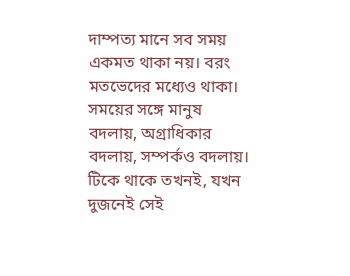দাম্পত্য মানে সব সময় একমত থাকা নয়। বরং মতভেদের মধ্যেও থাকা। সময়ের সঙ্গে মানুষ বদলায়, অগ্রাধিকার বদলায়, সম্পর্কও বদলায়। টিকে থাকে তখনই, যখন দুজনেই সেই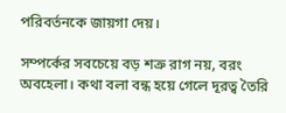পরিবর্তনকে জায়গা দেয়।

সম্পর্কের সবচেয়ে বড় শত্রু রাগ নয়, বরং অবহেলা। কথা বলা বন্ধ হয়ে গেলে দূরত্ব তৈরি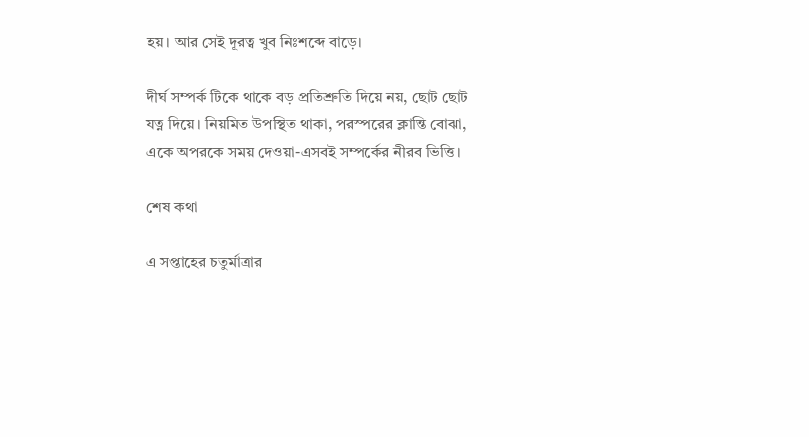হয়। আর সেই দূরত্ব খুব নিঃশব্দে বাড়ে।

দীর্ঘ সম্পর্ক টিকে থাকে বড় প্রতিশ্রুতি দিয়ে নয়, ছোট ছোট যত্ন দিয়ে। নিয়মিত উপস্থিত থাকা, পরস্পরের ক্লান্তি বোঝা, একে অপরকে সময় দেওয়া-এসবই সম্পর্কের নীরব ভিত্তি।

শেষ কথা

এ সপ্তাহের চতুর্মাত্রার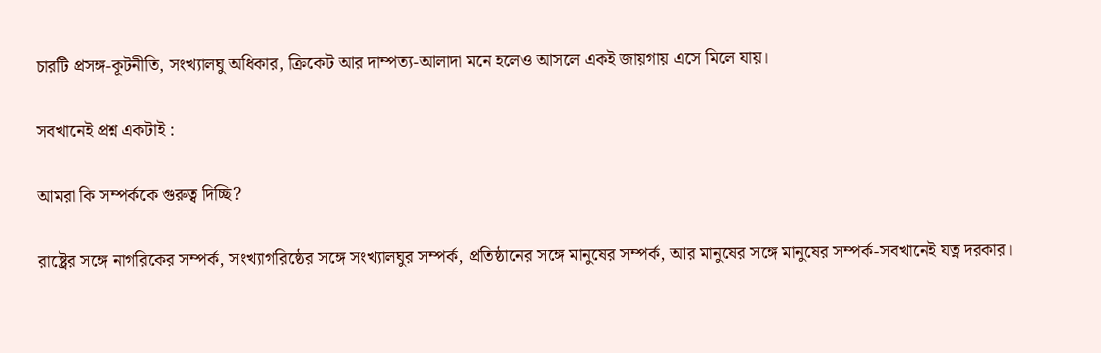চারটি প্রসঙ্গ-কূটনীতি, সংখ্যালঘু অধিকার, ক্রিকেট আর দাম্পত্য-আলাদা মনে হলেও আসলে একই জায়গায় এসে মিলে যায়।

সবখানেই প্রশ্ন একটাই :

আমরা কি সম্পর্ককে গুরুত্ব দিচ্ছি?

রাষ্ট্রের সঙ্গে নাগরিকের সম্পর্ক, সংখ্যাগরিষ্ঠের সঙ্গে সংখ্যালঘুর সম্পর্ক, প্রতিষ্ঠানের সঙ্গে মানুষের সম্পর্ক, আর মানুষের সঙ্গে মানুষের সম্পর্ক-সবখানেই যত্ন দরকার।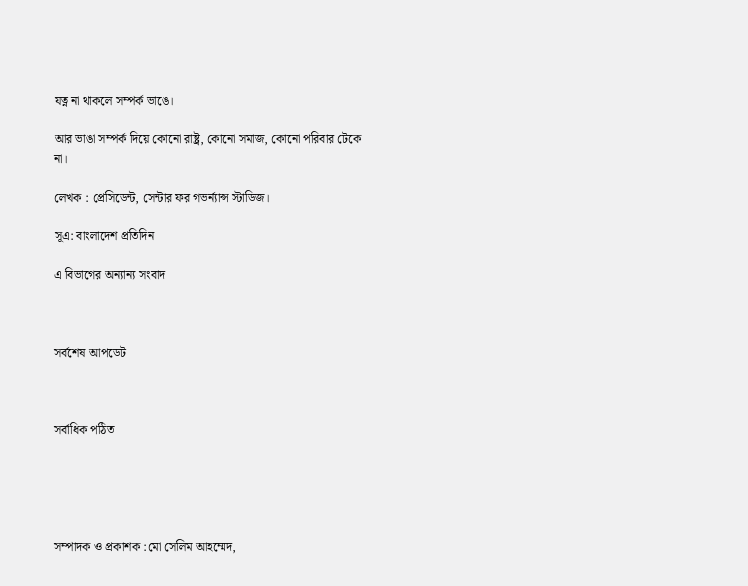যত্ন না থাকলে সম্পর্ক ভাঙে।

আর ভাঙা সম্পর্ক দিয়ে কোনো রাষ্ট্র, কোনো সমাজ, কোনো পরিবার টেকে না।

লেখক : প্রেসিডেন্ট, সেন্টার ফর গভর্ন্যান্স স্টাডিজ।

সূএ: বাংলাদেশ প্রতিদিন

এ বিভাগের অন্যান্য সংবাদ



সর্বশেষ আপডেট



সর্বাধিক পঠিত





সম্পাদক ও প্রকাশক :মো সেলিম আহম্মেদ,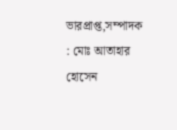ভারপ্রাপ্ত,সম্পাদক : মোঃ আতাহার হোসেন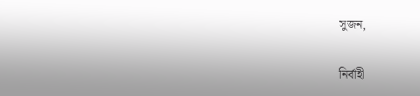সুজন,

নির্বাহী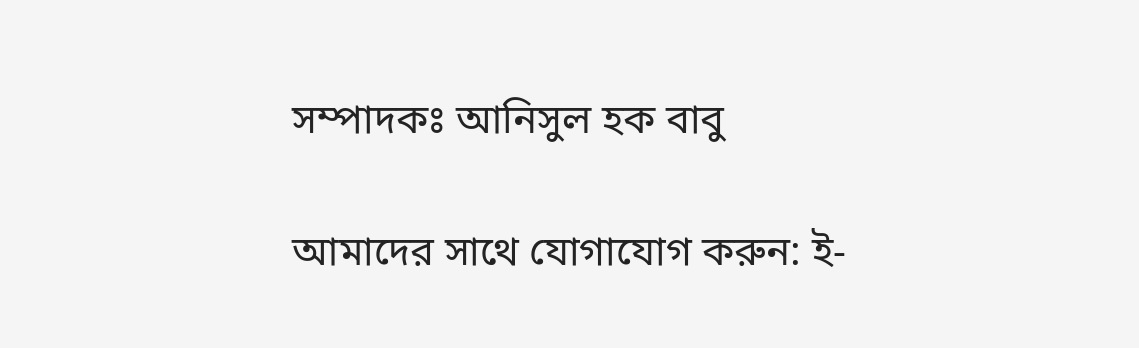সম্পাদকঃ আনিসুল হক বাবু

আমাদের সাথে যোগাযোগ করুন: ই-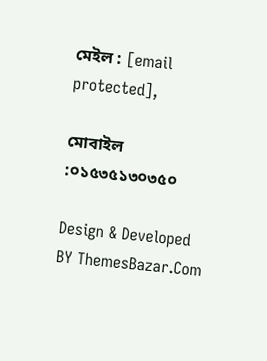মেইল : [email protected],

মোবাইল :০১৫৩৫১৩০৩৫০

Design & Developed BY ThemesBazar.Com